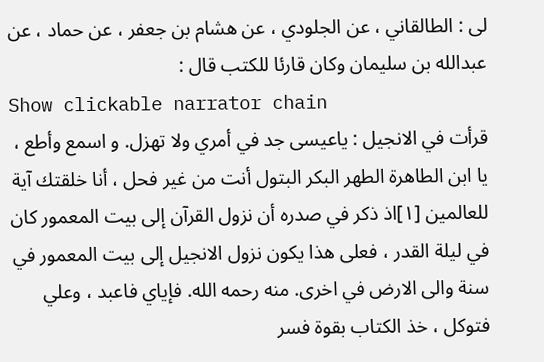لى : الطالقاني ، عن الجلودي ، عن هشام بن جعفر ، عن حماد ، عن عبدالله بن سليمان وكان قارئا للكتب قال :
Show clickable narrator chain
قرأت في الانجيل : ياعيسى جد في أمري ولا تهزل. و اسمع وأطع ، يا ابن الطاهرة الطهر البكر البتول أنت من غير فحل ، أنا خلقتك آية للعالمين [١]اذ ذكر في صدره أن نزول القرآن إلى بيت المعمور كان في ليلة القدر ، فعلى هذا يكون نزول الانجيل إلى بيت المعمور في سنة والى الارض في اخرى. منه رحمه الله. فإياي فاعبد ، وعلي فتوكل ، خذ الكتاب بقوة فسر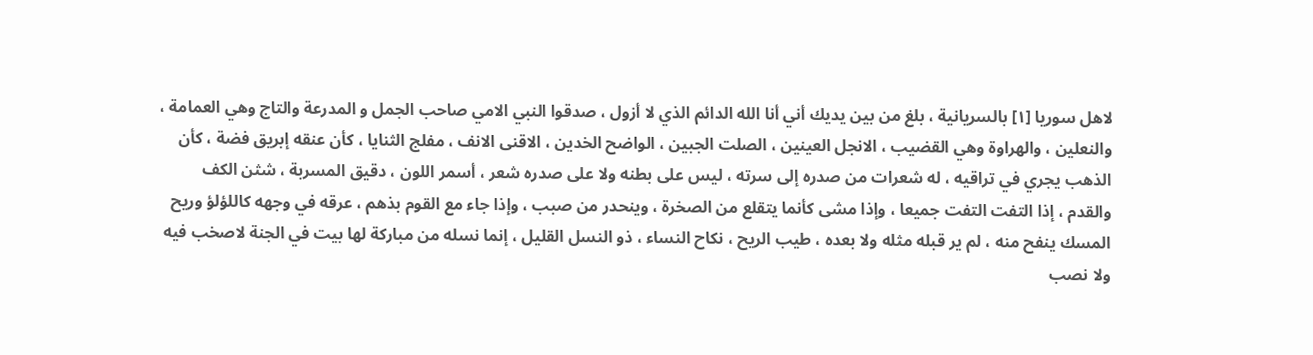لاهل سوريا [١] بالسريانية ، بلغ من بين يديك أني أنا الله الدائم الذي لا أزول ، صدقوا النبي الامي صاحب الجمل و المدرعة والتاج وهي العمامة ، والنعلين ، والهراوة وهي القضيب ، الانجل العينين ، الصلت الجبين ، الواضح الخدين ، الاقنى الانف ، مفلج الثنايا ، كأن عنقه إبريق فضة ، كأن الذهب يجري في تراقيه ، له شعرات من صدره إلى سرته ، ليس على بطنه ولا على صدره شعر ، أسمر اللون ، دقيق المسربة ، شثن الكف والقدم ، إذا التفت التفت جميعا ، وإذا مشى كأنما يتقلع من الصخرة ، وينحدر من صبب ، وإذا جاء مع القوم بذهم ، عرقه في وجهه كاللؤلؤ وريح المسك ينفح منه ، لم ير قبله مثله ولا بعده ، طيب الريح ، نكاح النساء ، ذو النسل القليل ، إنما نسله من مباركة لها بيت في الجنة لاصخب فيه ولا نصب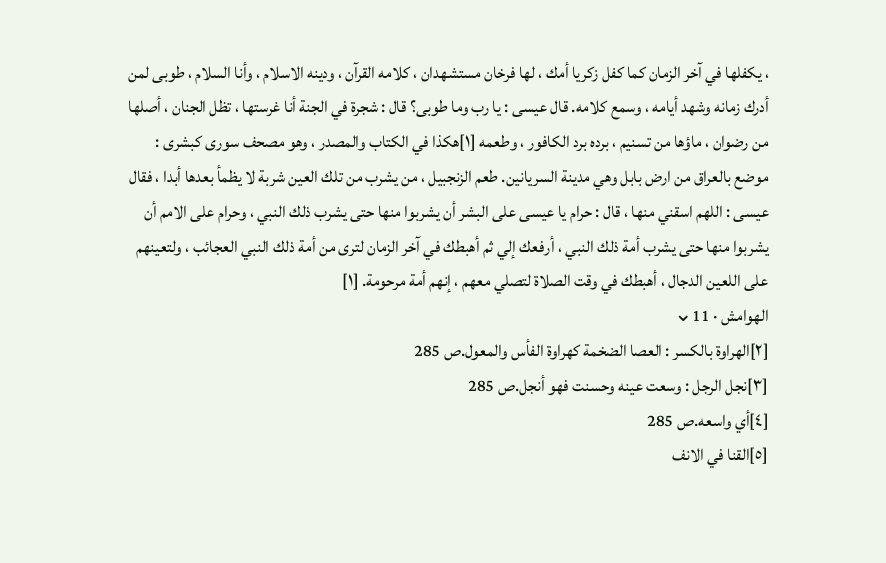، يكفلها في آخر الزمان كما كفل زكريا أمك ، لها فرخان مستشهدان ، كلامه القرآن ، ودينه الاسلام ، وأنا السلام ، طوبى لمن أدرك زمانه وشهد أيامه ، وسمع كلامه. قال عيسى : يا رب وما طوبى؟ قال : شجرة في الجنة أنا غرستها ، تظل الجنان ، أصلها من رضوان ، ماؤها من تسنيم ، برده برد الكافور ، وطعمه [١]هكذا في الكتاب والمصدر ، وهو مصحف سورى كبشرى : موضع بالعراق من ارض بابل وهي مدينة السريانين. طعم الزنجبيل ، من يشرب من تلك العين شربة لا يظمأ بعدها أبدا ، فقال عيسى : اللهم اسقني منها ، قال : حرام يا عيسى على البشر أن يشربوا منها حتى يشرب ذلك النبي ، وحرام على الامم أن يشربوا منها حتى يشرب أمة ذلك النبي ، أرفعك إلي ثم أهبطك في آخر الزمان لترى من أمة ذلك النبي العجائب ، ولتعينهم على اللعين الدجال ، أهبطك في وقت الصلاة لتصلي معهم ، إنهم أمة مرحومة. [١]
الهوامش · 11⌄
[٢]الهراوة بالكسر : العصا الضخمة كهراوة الفأس والمعول.ص 285
[٣]نجل الرجل : وسعت عينه وحسنت فهو أنجل.ص 285
[٤]أي واسعه.ص 285
[٥]القنا في الانف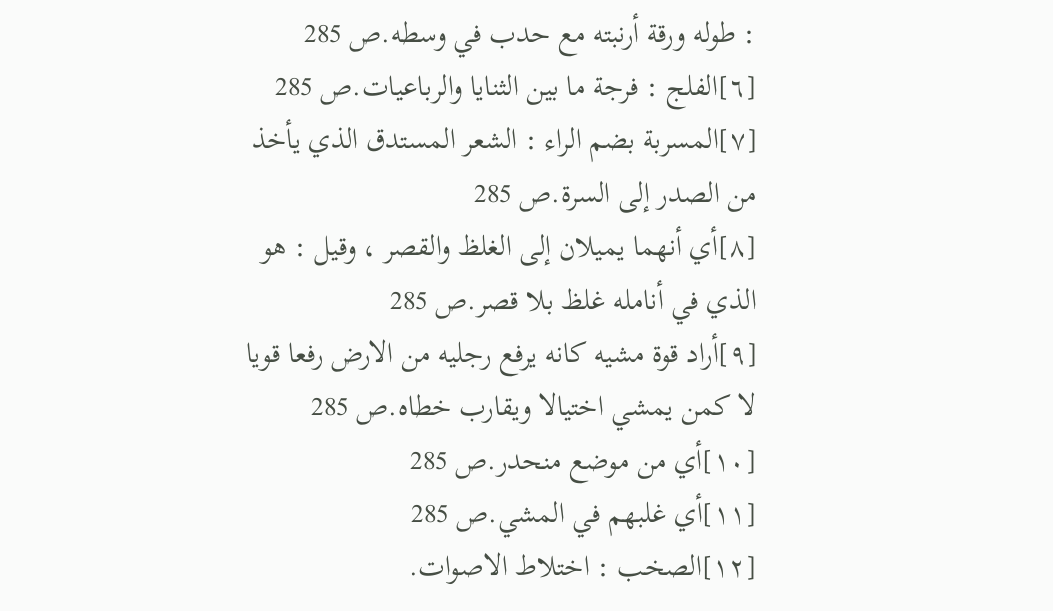: طوله ورقة أرنبته مع حدب في وسطه.ص 285
[٦]الفلج : فرجة ما بين الثنايا والرباعيات.ص 285
[٧]المسربة بضم الراء : الشعر المستدق الذي يأخذ من الصدر إلى السرة.ص 285
[٨]أي أنهما يميلان إلى الغلظ والقصر ، وقيل : هو الذي في أنامله غلظ بلا قصر.ص 285
[٩]أراد قوة مشيه كانه يرفع رجليه من الارض رفعا قويا لا كمن يمشي اختيالا ويقارب خطاه.ص 285
[١٠]أي من موضع منحدر.ص 285
[١١]أي غلبهم في المشي.ص 285
[١٢]الصخب : اختلاط الاصوات.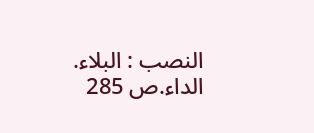النصب : البلاء. الداء.ص 285